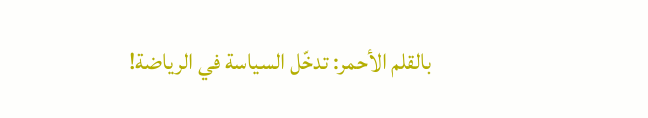بالقلم الأحمر: تدخّل السياسة في الرياضة!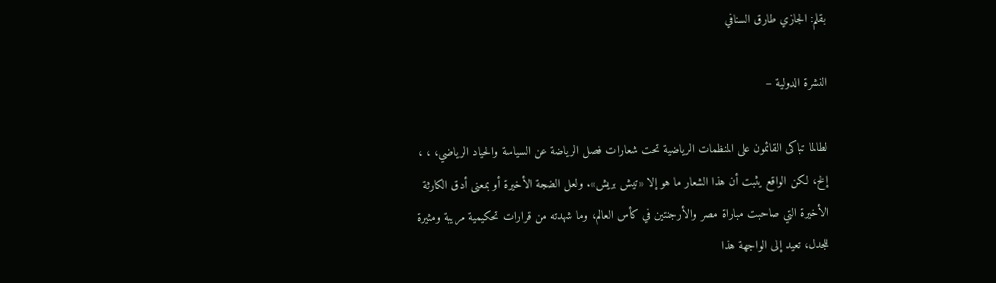بقلم: الجازي طارق السنافي

النشرة الدولية –

لطالما تباكى القائمون على المنظمات الرياضية تحت شعارات فصل الرياضة عن السياسة والحياد الرياضي، ، ، إلخ، لكن الواقع يثبت أن هذا الشعار ما هو إلا «تيش بريش». ولعل الضجة الأخيرة أو بمعنى أدق الكارثة الأخيرة التي صاحبت مباراة مصر والأرجنتين في كأس العالم، وما شهدته من قرارات تحكيمية مريبة ومثيرة للجدل، تعيد إلى الواجهة هذا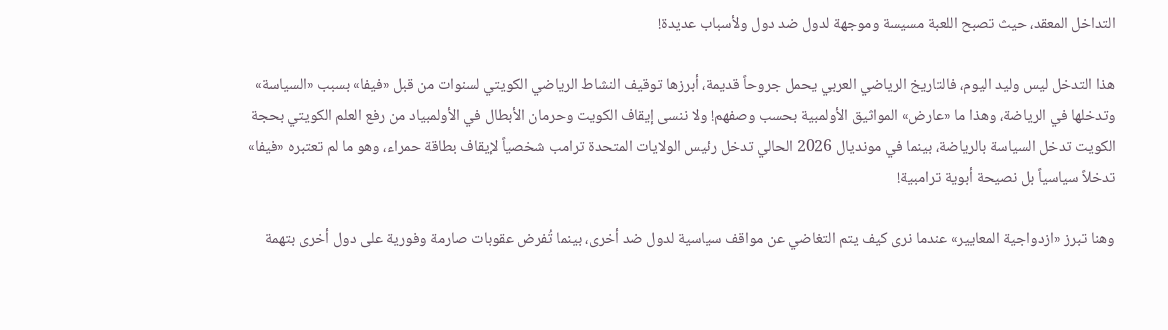التداخل المعقد، حيث تصبح اللعبة مسيسة وموجهة لدول ضد دول ولأسباب عديدة!

هذا التدخل ليس وليد اليوم، فالتاريخ الرياضي العربي يحمل جروحاً قديمة، أبرزها توقيف النشاط الرياضي الكويتي لسنوات من قبل «فيفا» بسبب «السياسة» وتدخلها في الرياضة، وهذا ما «عارض» المواثيق الأولمبية بحسب وصفهم! ولا ننسى إيقاف الكويت وحرمان الأبطال في الأولمبياد من رفع العلم الكويتي بحجة الكويت تدخل السياسة بالرياضة، بينما في مونديال 2026 الحالي تدخل رئيس الولايات المتحدة ترامب شخصياً لإيقاف بطاقة حمراء، وهو ما لم تعتبره «فيفا» تدخلاً سياسياً بل نصيحة أبوية ترامبية!

وهنا تبرز «ازدواجية المعايير» عندما نرى كيف يتم التغاضي عن مواقف سياسية لدول ضد أخرى، بينما تُفرض عقوبات صارمة وفورية على دول أخرى بتهمة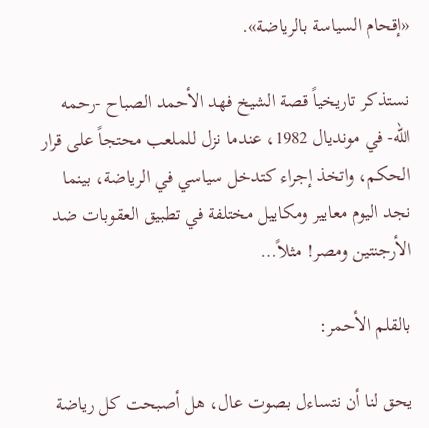«إقحام السياسة بالرياضة».

نستذكر تاريخياً قصة الشيخ فهد الأحمد الصباح -رحمه الله- في مونديال 1982، عندما نزل للملعب محتجاً على قرار الحكم، واتخذ إجراء كتدخل سياسي في الرياضة، بينما نجد اليوم معايير ومكاييل مختلفة في تطبيق العقوبات ضد الأرجنتين ومصر! مثلاً…

بالقلم الأحمر:

يحق لنا أن نتساءل بصوت عال، هل أصبحت كل رياضة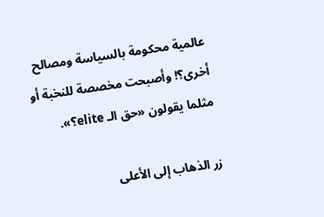عالمية محكومة بالسياسة ومصالح أخرى؟! وأصبحت مخصصة للنخبة أو مثلما يقولون «حق الـ elite؟».

زر الذهاب إلى الأعلى